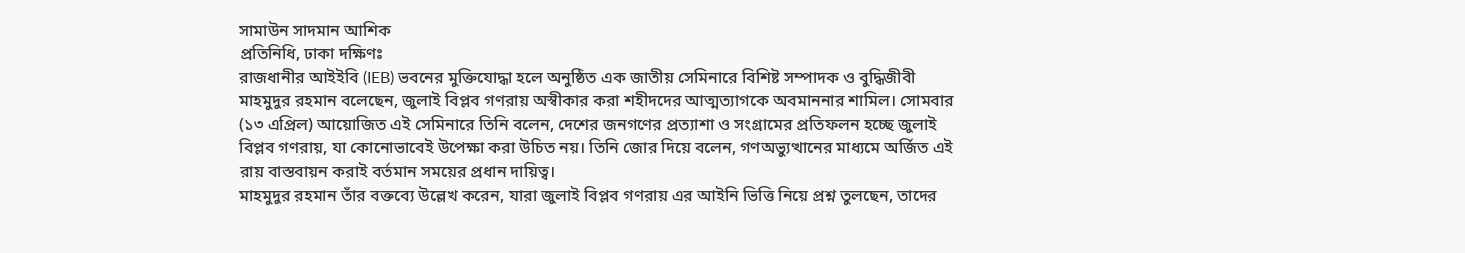সামাউন সাদমান আশিক
প্রতিনিধি, ঢাকা দক্ষিণঃ
রাজধানীর আইইবি (IEB) ভবনের মুক্তিযোদ্ধা হলে অনুষ্ঠিত এক জাতীয় সেমিনারে বিশিষ্ট সম্পাদক ও বুদ্ধিজীবী মাহমুদুর রহমান বলেছেন, জুলাই বিপ্লব গণরায় অস্বীকার করা শহীদদের আত্মত্যাগকে অবমাননার শামিল। সোমবার (১৩ এপ্রিল) আয়োজিত এই সেমিনারে তিনি বলেন, দেশের জনগণের প্রত্যাশা ও সংগ্রামের প্রতিফলন হচ্ছে জুলাই বিপ্লব গণরায়, যা কোনোভাবেই উপেক্ষা করা উচিত নয়। তিনি জোর দিয়ে বলেন, গণঅভ্যুত্থানের মাধ্যমে অর্জিত এই রায় বাস্তবায়ন করাই বর্তমান সময়ের প্রধান দায়িত্ব।
মাহমুদুর রহমান তাঁর বক্তব্যে উল্লেখ করেন, যারা জুলাই বিপ্লব গণরায় এর আইনি ভিত্তি নিয়ে প্রশ্ন তুলছেন, তাদের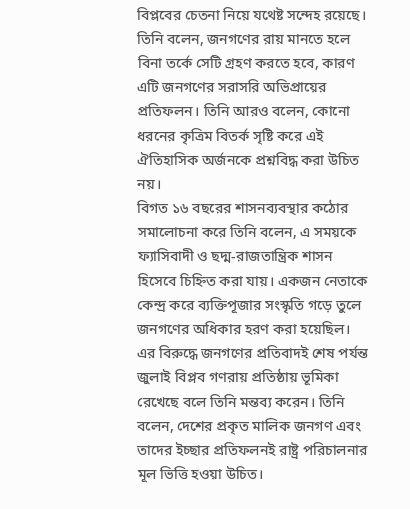বিপ্লবের চেতনা নিয়ে যথেষ্ট সন্দেহ রয়েছে। তিনি বলেন, জনগণের রায় মানতে হলে বিনা তর্কে সেটি গ্রহণ করতে হবে, কারণ এটি জনগণের সরাসরি অভিপ্রায়ের প্রতিফলন। তিনি আরও বলেন, কোনো ধরনের কৃত্রিম বিতর্ক সৃষ্টি করে এই ঐতিহাসিক অর্জনকে প্রশ্নবিদ্ধ করা উচিত নয়।
বিগত ১৬ বছরের শাসনব্যবস্থার কঠোর সমালোচনা করে তিনি বলেন, এ সময়কে ফ্যাসিবাদী ও ছদ্ম-রাজতান্ত্রিক শাসন হিসেবে চিহ্নিত করা যায়। একজন নেতাকে কেন্দ্র করে ব্যক্তিপূজার সংস্কৃতি গড়ে তুলে জনগণের অধিকার হরণ করা হয়েছিল। এর বিরুদ্ধে জনগণের প্রতিবাদই শেষ পর্যন্ত জুলাই বিপ্লব গণরায় প্রতিষ্ঠায় ভূমিকা রেখেছে বলে তিনি মন্তব্য করেন। তিনি বলেন, দেশের প্রকৃত মালিক জনগণ এবং তাদের ইচ্ছার প্রতিফলনই রাষ্ট্র পরিচালনার মূল ভিত্তি হওয়া উচিত।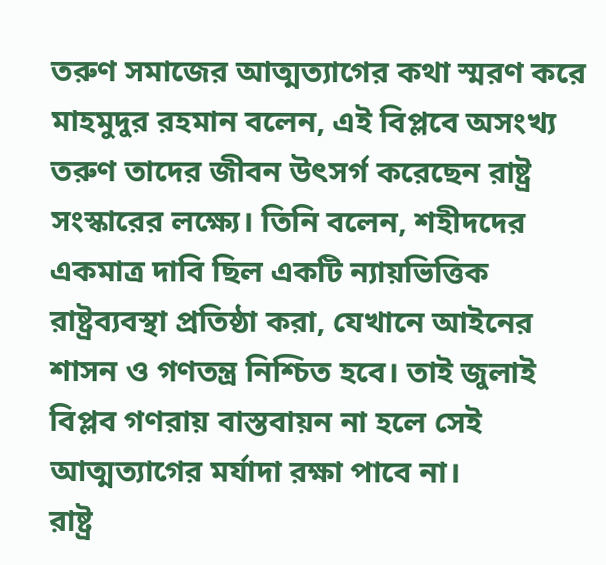তরুণ সমাজের আত্মত্যাগের কথা স্মরণ করে মাহমুদুর রহমান বলেন, এই বিপ্লবে অসংখ্য তরুণ তাদের জীবন উৎসর্গ করেছেন রাষ্ট্র সংস্কারের লক্ষ্যে। তিনি বলেন, শহীদদের একমাত্র দাবি ছিল একটি ন্যায়ভিত্তিক রাষ্ট্রব্যবস্থা প্রতিষ্ঠা করা, যেখানে আইনের শাসন ও গণতন্ত্র নিশ্চিত হবে। তাই জুলাই বিপ্লব গণরায় বাস্তবায়ন না হলে সেই আত্মত্যাগের মর্যাদা রক্ষা পাবে না।
রাষ্ট্র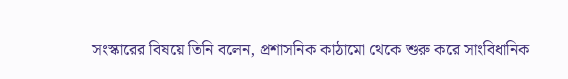সংস্কারের বিষয়ে তিনি বলেন, প্রশাসনিক কাঠামো থেকে শুরু করে সাংবিধানিক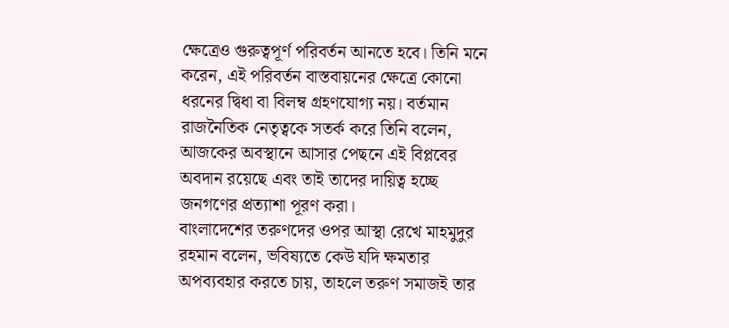ক্ষেত্রেও গুরুত্বপূর্ণ পরিবর্তন আনতে হবে। তিনি মনে করেন, এই পরিবর্তন বাস্তবায়নের ক্ষেত্রে কোনো ধরনের দ্বিধা বা বিলম্ব গ্রহণযোগ্য নয়। বর্তমান রাজনৈতিক নেতৃত্বকে সতর্ক করে তিনি বলেন, আজকের অবস্থানে আসার পেছনে এই বিপ্লবের অবদান রয়েছে এবং তাই তাদের দায়িত্ব হচ্ছে জনগণের প্রত্যাশা পূরণ করা।
বাংলাদেশের তরুণদের ওপর আস্থা রেখে মাহমুদুর রহমান বলেন, ভবিষ্যতে কেউ যদি ক্ষমতার অপব্যবহার করতে চায়, তাহলে তরুণ সমাজই তার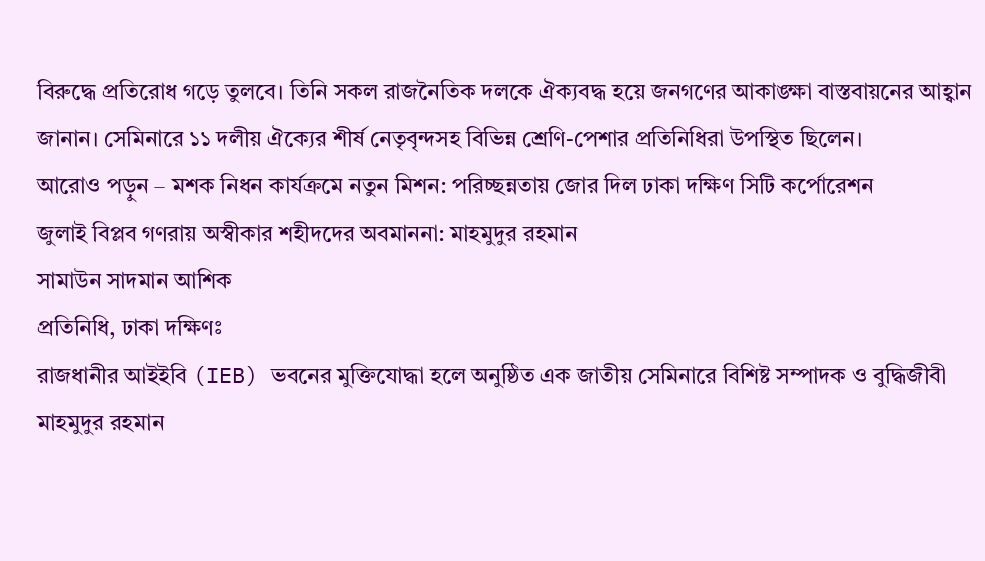বিরুদ্ধে প্রতিরোধ গড়ে তুলবে। তিনি সকল রাজনৈতিক দলকে ঐক্যবদ্ধ হয়ে জনগণের আকাঙ্ক্ষা বাস্তবায়নের আহ্বান জানান। সেমিনারে ১১ দলীয় ঐক্যের শীর্ষ নেতৃবৃন্দসহ বিভিন্ন শ্রেণি-পেশার প্রতিনিধিরা উপস্থিত ছিলেন।
আরোও পড়ুন – মশক নিধন কার্যক্রমে নতুন মিশন: পরিচ্ছন্নতায় জোর দিল ঢাকা দক্ষিণ সিটি কর্পোরেশন
জুলাই বিপ্লব গণরায় অস্বীকার শহীদদের অবমাননা: মাহমুদুর রহমান
সামাউন সাদমান আশিক
প্রতিনিধি, ঢাকা দক্ষিণঃ
রাজধানীর আইইবি (IEB) ভবনের মুক্তিযোদ্ধা হলে অনুষ্ঠিত এক জাতীয় সেমিনারে বিশিষ্ট সম্পাদক ও বুদ্ধিজীবী মাহমুদুর রহমান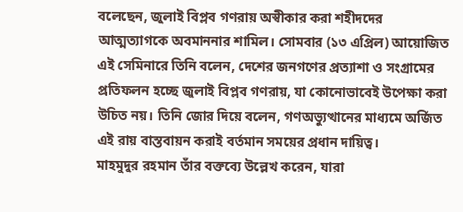বলেছেন, জুলাই বিপ্লব গণরায় অস্বীকার করা শহীদদের আত্মত্যাগকে অবমাননার শামিল। সোমবার (১৩ এপ্রিল) আয়োজিত এই সেমিনারে তিনি বলেন, দেশের জনগণের প্রত্যাশা ও সংগ্রামের প্রতিফলন হচ্ছে জুলাই বিপ্লব গণরায়, যা কোনোভাবেই উপেক্ষা করা উচিত নয়। তিনি জোর দিয়ে বলেন, গণঅভ্যুত্থানের মাধ্যমে অর্জিত এই রায় বাস্তবায়ন করাই বর্তমান সময়ের প্রধান দায়িত্ব।
মাহমুদুর রহমান তাঁর বক্তব্যে উল্লেখ করেন, যারা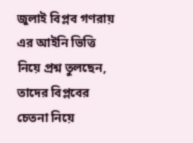জুলাই বিপ্লব গণরায় এর আইনি ভিত্তি নিয়ে প্রশ্ন তুলছেন, তাদের বিপ্লবের চেতনা নিয়ে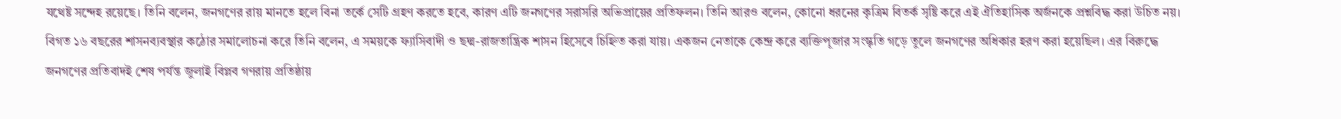যথেষ্ট সন্দেহ রয়েছে। তিনি বলেন, জনগণের রায় মানতে হলে বিনা তর্কে সেটি গ্রহণ করতে হবে, কারণ এটি জনগণের সরাসরি অভিপ্রায়ের প্রতিফলন। তিনি আরও বলেন, কোনো ধরনের কৃত্রিম বিতর্ক সৃষ্টি করে এই ঐতিহাসিক অর্জনকে প্রশ্নবিদ্ধ করা উচিত নয়।
বিগত ১৬ বছরের শাসনব্যবস্থার কঠোর সমালোচনা করে তিনি বলেন, এ সময়কে ফ্যাসিবাদী ও ছদ্ম-রাজতান্ত্রিক শাসন হিসেবে চিহ্নিত করা যায়। একজন নেতাকে কেন্দ্র করে ব্যক্তিপূজার সংস্কৃতি গড়ে তুলে জনগণের অধিকার হরণ করা হয়েছিল। এর বিরুদ্ধে জনগণের প্রতিবাদই শেষ পর্যন্ত জুলাই বিপ্লব গণরায় প্রতিষ্ঠায়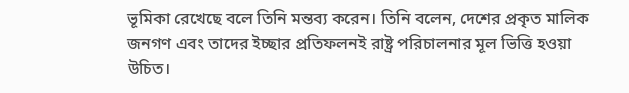ভূমিকা রেখেছে বলে তিনি মন্তব্য করেন। তিনি বলেন, দেশের প্রকৃত মালিক জনগণ এবং তাদের ইচ্ছার প্রতিফলনই রাষ্ট্র পরিচালনার মূল ভিত্তি হওয়া উচিত।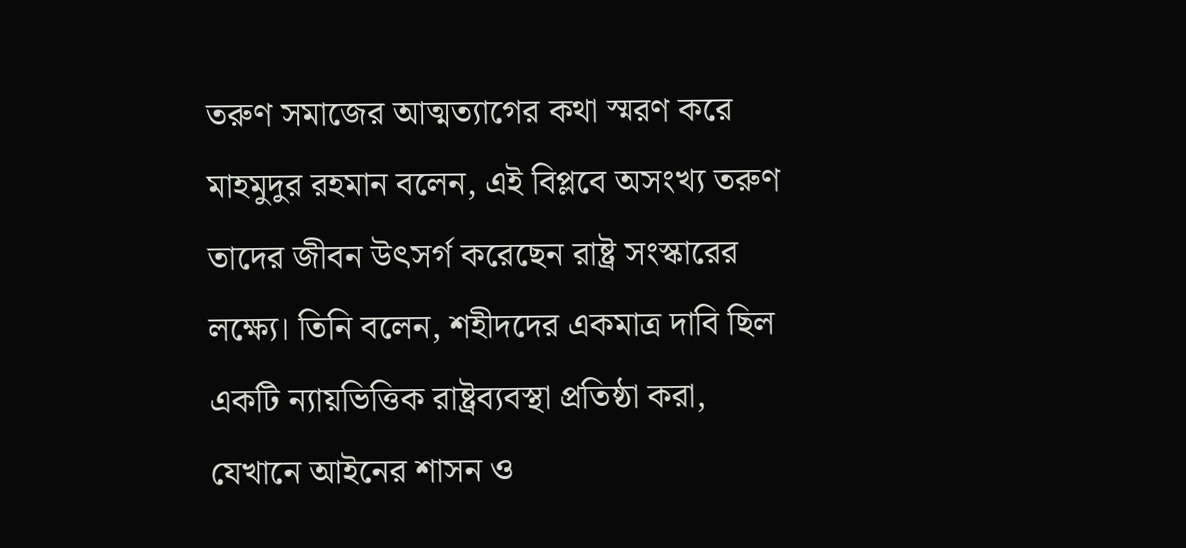তরুণ সমাজের আত্মত্যাগের কথা স্মরণ করে মাহমুদুর রহমান বলেন, এই বিপ্লবে অসংখ্য তরুণ তাদের জীবন উৎসর্গ করেছেন রাষ্ট্র সংস্কারের লক্ষ্যে। তিনি বলেন, শহীদদের একমাত্র দাবি ছিল একটি ন্যায়ভিত্তিক রাষ্ট্রব্যবস্থা প্রতিষ্ঠা করা, যেখানে আইনের শাসন ও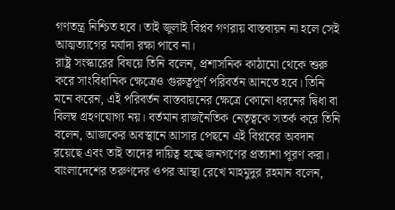গণতন্ত্র নিশ্চিত হবে। তাই জুলাই বিপ্লব গণরায় বাস্তবায়ন না হলে সেই আত্মত্যাগের মর্যাদা রক্ষা পাবে না।
রাষ্ট্র সংস্কারের বিষয়ে তিনি বলেন, প্রশাসনিক কাঠামো থেকে শুরু করে সাংবিধানিক ক্ষেত্রেও গুরুত্বপূর্ণ পরিবর্তন আনতে হবে। তিনি মনে করেন, এই পরিবর্তন বাস্তবায়নের ক্ষেত্রে কোনো ধরনের দ্বিধা বা বিলম্ব গ্রহণযোগ্য নয়। বর্তমান রাজনৈতিক নেতৃত্বকে সতর্ক করে তিনি বলেন, আজকের অবস্থানে আসার পেছনে এই বিপ্লবের অবদান রয়েছে এবং তাই তাদের দায়িত্ব হচ্ছে জনগণের প্রত্যাশা পূরণ করা।
বাংলাদেশের তরুণদের ওপর আস্থা রেখে মাহমুদুর রহমান বলেন,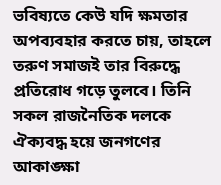ভবিষ্যতে কেউ যদি ক্ষমতার অপব্যবহার করতে চায়, তাহলে তরুণ সমাজই তার বিরুদ্ধে প্রতিরোধ গড়ে তুলবে। তিনি সকল রাজনৈতিক দলকে ঐক্যবদ্ধ হয়ে জনগণের আকাঙ্ক্ষা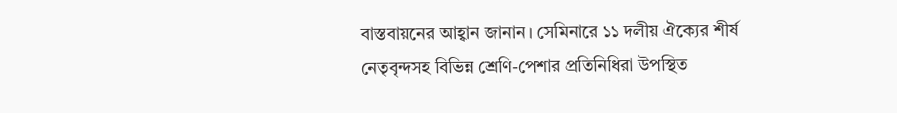বাস্তবায়নের আহ্বান জানান। সেমিনারে ১১ দলীয় ঐক্যের শীর্ষ নেতৃবৃন্দসহ বিভিন্ন শ্রেণি-পেশার প্রতিনিধিরা উপস্থিত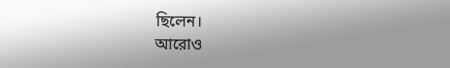ছিলেন।
আরোও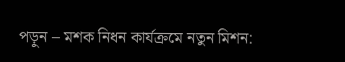পড়ুন – মশক নিধন কার্যক্রমে নতুন মিশন: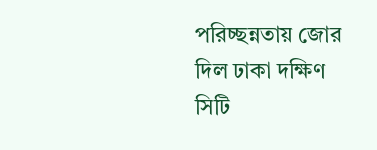পরিচ্ছন্নতায় জোর দিল ঢাকা দক্ষিণ সিটি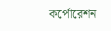কর্পোরেশন